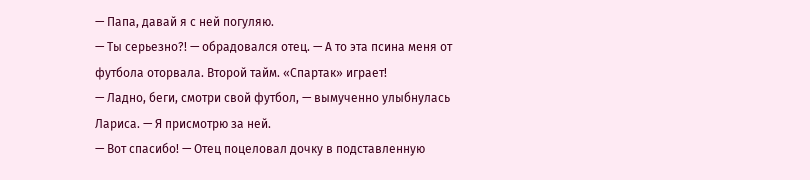— Папа, давай я с ней погуляю.
— Ты серьезно?! — обрадовался отец. — А то эта псина меня от футбола оторвала. Второй тайм. «Спартак» играет!
— Ладно, беги, смотри свой футбол, — вымученно улыбнулась Лариса. — Я присмотрю за ней.
— Вот спасибо! — Отец поцеловал дочку в подставленную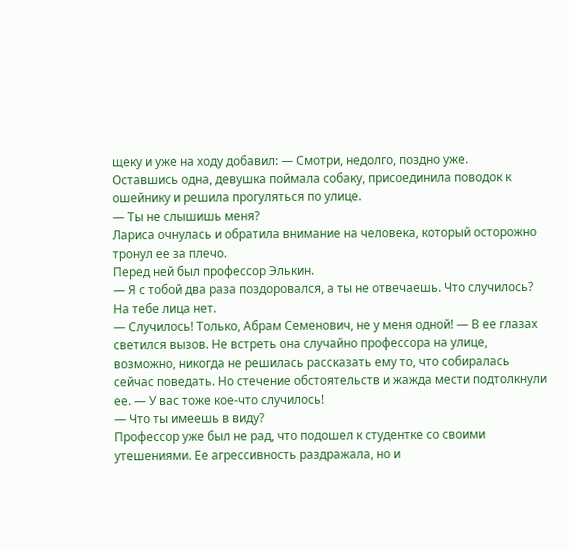щеку и уже на ходу добавил: — Смотри, недолго, поздно уже.
Оставшись одна, девушка поймала собаку, присоединила поводок к ошейнику и решила прогуляться по улице.
— Ты не слышишь меня?
Лариса очнулась и обратила внимание на человека, который осторожно тронул ее за плечо.
Перед ней был профессор Элькин.
— Я с тобой два раза поздоровался, а ты не отвечаешь. Что случилось? На тебе лица нет.
— Случилось! Только, Абрам Семенович, не у меня одной! — В ее глазах светился вызов. Не встреть она случайно профессора на улице, возможно, никогда не решилась рассказать ему то, что собиралась сейчас поведать. Но стечение обстоятельств и жажда мести подтолкнули ее. — У вас тоже кое-что случилось!
— Что ты имеешь в виду?
Профессор уже был не рад, что подошел к студентке со своими утешениями. Ее агрессивность раздражала, но и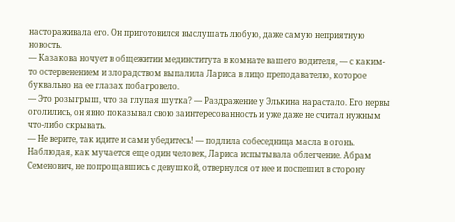настораживала его. Он приготовился выслушать любую, даже самую неприятную новость.
— Казакова ночует в общежитии мединститута в комнате вашего водителя, — с каким-то остервенением и злорадством выпалила Лариса в лицо преподавателю, которое буквально на ее глазах побагровело.
— Это розыгрыш, что за глупая шутка? — Раздражение у Элькина нарастало. Его нервы оголились, он явно показывал свою заинтересованность и уже даже не считал нужным что-либо скрывать.
— Не верите, так идите и сами убедитесь! — подлила собеседница масла в огонь. Наблюдая, как мучается еще один человек, Лариса испытывала облегчение. Абрам Семенович, не попрощавшись с девушкой, отвернулся от нее и поспешил в сторону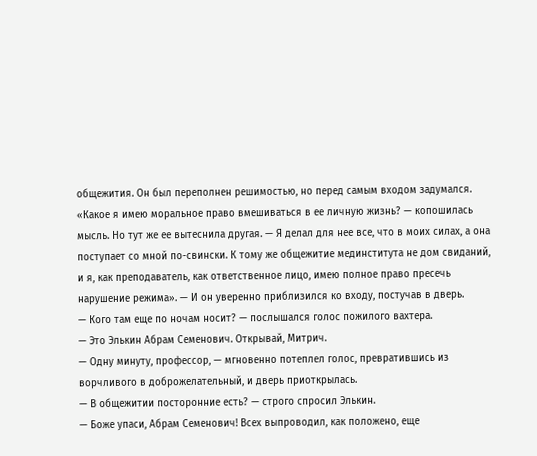общежития. Он был переполнен решимостью, но перед самым входом задумался.
«Какое я имею моральное право вмешиваться в ее личную жизнь? — копошилась мысль. Но тут же ее вытеснила другая. — Я делал для нее все, что в моих силах, а она поступает со мной по-свински. К тому же общежитие мединститута не дом свиданий, и я, как преподаватель, как ответственное лицо, имею полное право пресечь нарушение режима». — И он уверенно приблизился ко входу, постучав в дверь.
— Кого там еще по ночам носит? — послышался голос пожилого вахтера.
— Это Элькин Абрам Семенович. Открывай, Митрич.
— Одну минуту, профессор, — мгновенно потеплел голос, превратившись из ворчливого в доброжелательный, и дверь приоткрылась.
— В общежитии посторонние есть? — строго спросил Элькин.
— Боже упаси, Абрам Семенович! Всех выпроводил, как положено, еще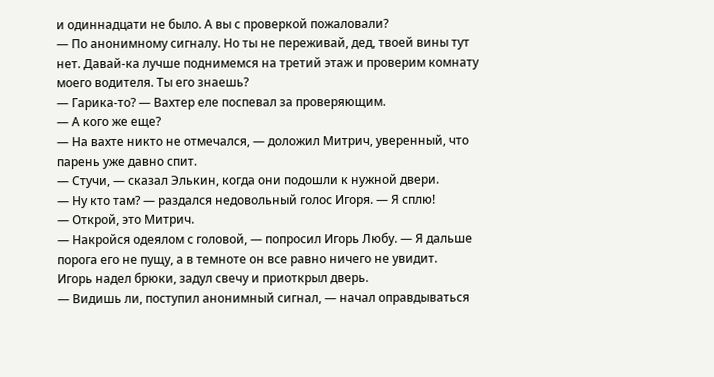и одиннадцати не было. А вы с проверкой пожаловали?
— По анонимному сигналу. Но ты не переживай, дед, твоей вины тут нет. Давай-ка лучше поднимемся на третий этаж и проверим комнату моего водителя. Ты его знаешь?
— Гарика-то? — Вахтер еле поспевал за проверяющим.
— А кого же еще?
— На вахте никто не отмечался, — доложил Митрич, уверенный, что парень уже давно спит.
— Стучи, — сказал Элькин, когда они подошли к нужной двери.
— Ну кто там? — раздался недовольный голос Игоря. — Я сплю!
— Открой, это Митрич.
— Накройся одеялом с головой, — попросил Игорь Любу. — Я дальше порога его не пущу, а в темноте он все равно ничего не увидит.
Игорь надел брюки, задул свечу и приоткрыл дверь.
— Видишь ли, поступил анонимный сигнал, — начал оправдываться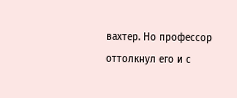вахтер. Но профессор оттолкнул его и с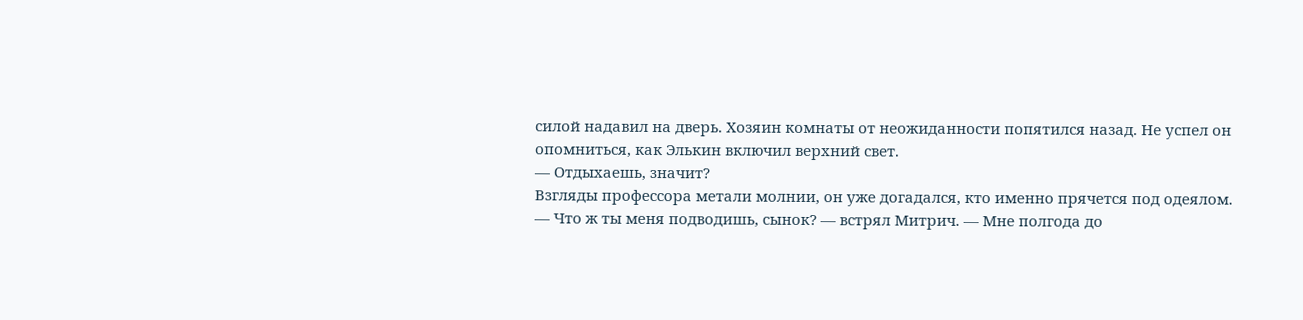силой надавил на дверь. Хозяин комнаты от неожиданности попятился назад. Не успел он опомниться, как Элькин включил верхний свет.
— Отдыхаешь, значит?
Взгляды профессора метали молнии, он уже догадался, кто именно прячется под одеялом.
— Что ж ты меня подводишь, сынок? — встрял Митрич. — Мне полгода до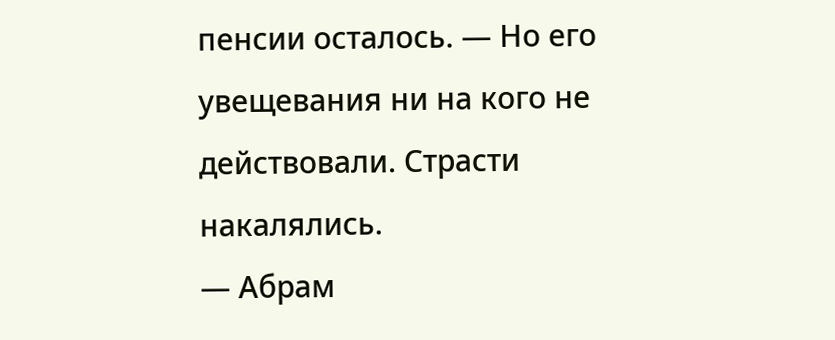пенсии осталось. — Но его увещевания ни на кого не действовали. Страсти накалялись.
— Абрам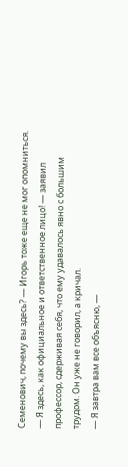Семенович, почему вы здесь? — Игорь тоже еще не мог опомниться.
— Я здесь, как официальное и ответственное лицо! — заявил профессор, сдерживая себя, что ему удавалось явно с большим трудом. Он уже не говорил, а кричал.
— Я завтра вам все объясню, —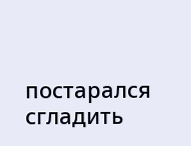постарался сгладить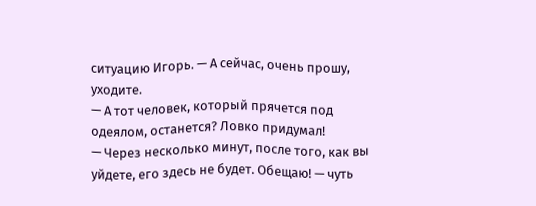ситуацию Игорь. — А сейчас, очень прошу, уходите.
— А тот человек, который прячется под одеялом, останется? Ловко придумал!
— Через несколько минут, после того, как вы уйдете, его здесь не будет. Обещаю! — чуть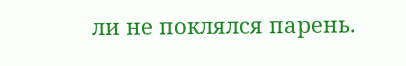ли не поклялся парень.